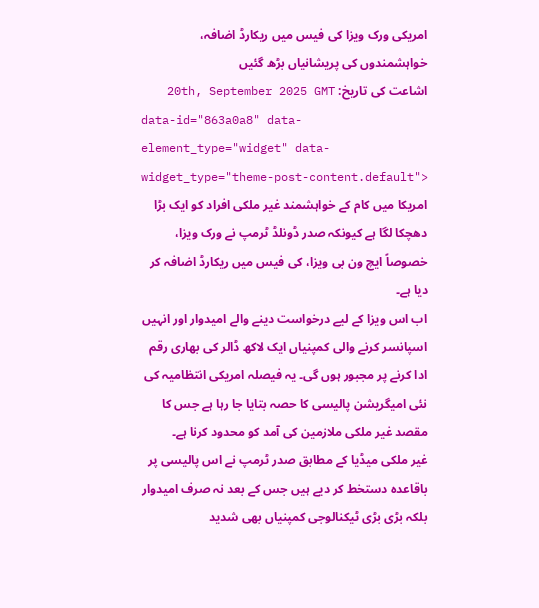امریکی ورک ویزا کی فیس میں ریکارڈ اضافہ، خواہشمندوں کی پریشانیاں بڑھ گئیں
اشاعت کی تاریخ: 20th, September 2025 GMT
data-id="863a0a8" data-element_type="widget" data-widget_type="theme-post-content.default">
امریکا میں کام کے خواہشمند غیر ملکی افراد کو ایک بڑا دھچکا لگا ہے کیونکہ صدر ڈونلڈ ٹرمپ نے ورک ویزا، خصوصاً ایچ ون بی ویزا، کی فیس میں ریکارڈ اضافہ کر دیا ہے۔
اب اس ویزا کے لیے درخواست دینے والے امیدوار اور انہیں اسپانسر کرنے والی کمپنیاں ایک لاکھ ڈالر کی بھاری رقم ادا کرنے پر مجبور ہوں گی۔ یہ فیصلہ امریکی انتظامیہ کی نئی امیگریشن پالیسی کا حصہ بتایا جا رہا ہے جس کا مقصد غیر ملکی ملازمین کی آمد کو محدود کرنا ہے۔
غیر ملکی میڈیا کے مطابق صدر ٹرمپ نے اس پالیسی پر باقاعدہ دستخط کر دیے ہیں جس کے بعد نہ صرف امیدوار بلکہ بڑی بڑی ٹیکنالوجی کمپنیاں بھی شدید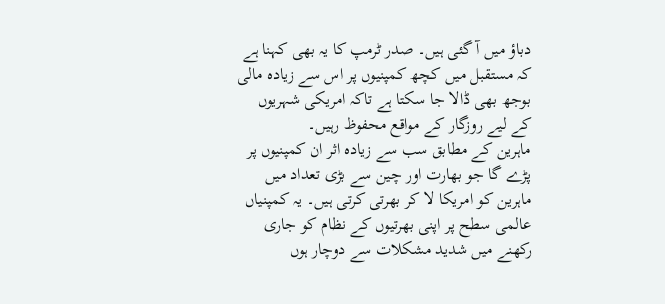دباؤ میں آ گئی ہیں۔ صدر ٹرمپ کا یہ بھی کہنا ہے کہ مستقبل میں کچھ کمپنیوں پر اس سے زیادہ مالی بوجھ بھی ڈالا جا سکتا ہے تاکہ امریکی شہریوں کے لیے روزگار کے مواقع محفوظ رہیں۔
ماہرین کے مطابق سب سے زیادہ اثر ان کمپنیوں پر پڑے گا جو بھارت اور چین سے بڑی تعداد میں ماہرین کو امریکا لا کر بھرتی کرتی ہیں۔ یہ کمپنیاں عالمی سطح پر اپنی بھرتیوں کے نظام کو جاری رکھنے میں شدید مشکلات سے دوچار ہوں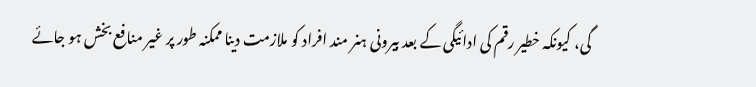گی، کیونکہ خطیر رقم کی ادائیگی کے بعد بیرونی ہنر مند افراد کو ملازمت دینا ممکنہ طور پر غیر منافع بخش ہو جائے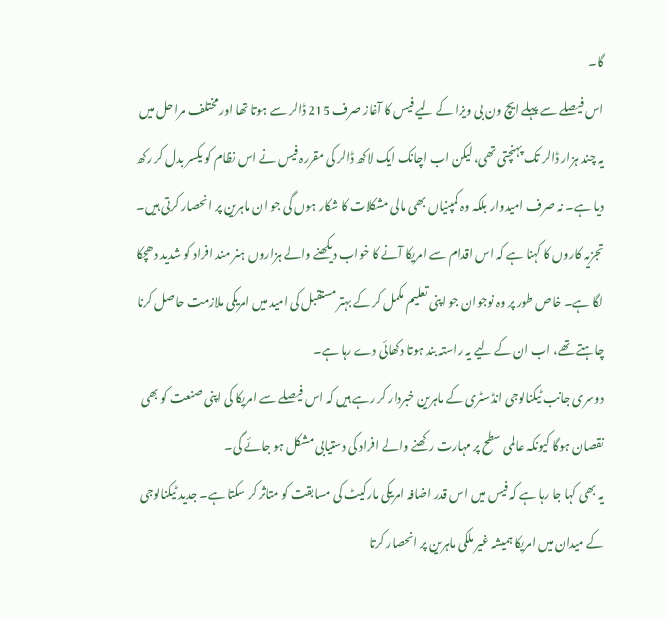گا۔
اس فیصلے سے پہلے ایچ ون بی ویزا کے لیے فیس کا آغاز صرف 215 ڈالر سے ہوتا تھا اور مختلف مراحل میں یہ چند ہزار ڈالر تک پہنچتی تھی، لیکن اب اچانک ایک لاکھ ڈالر کی مقررہ فیس نے اس نظام کو یکسر بدل کر رکھ دیا ہے۔ نہ صرف امیدوار بلکہ وہ کمپنیاں بھی مالی مشکلات کا شکار ہوں گی جو ان ماہرین پر انحصار کرتی ہیں۔
تجزیہ کاروں کا کہنا ہے کہ اس اقدام سے امریکا آنے کا خواب دیکھنے والے ہزاروں ہنر مند افراد کو شدید دھچکا لگا ہے۔ خاص طور پر وہ نوجوان جو اپنی تعلیم مکمل کر کے بہتر مستقبل کی امید میں امریکی ملازمت حاصل کرنا چاہتے تھے، اب ان کے لیے یہ راستہ بند ہوتا دکھائی دے رہا ہے۔
دوسری جانب ٹیکنالوجی انڈسٹری کے ماہرین خبردار کر رہے ہیں کہ اس فیصلے سے امریکا کی اپنی صنعت کو بھی نقصان ہوگا کیونکہ عالمی سطح پر مہارت رکھنے والے افراد کی دستیابی مشکل ہو جائے گی۔
یہ بھی کہا جا رہا ہے کہ فیس میں اس قدر اضافہ امریکی مارکیٹ کی مسابقت کو متاثر کر سکتا ہے۔ جدید ٹیکنالوجی کے میدان میں امریکا ہمیشہ غیر ملکی ماہرین پر انحصار کرتا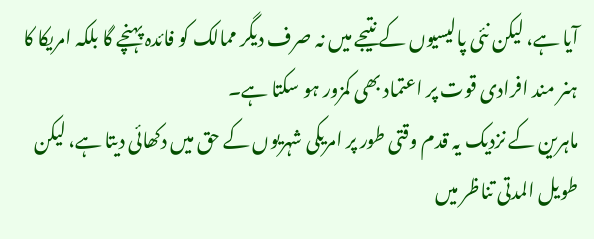آیا ہے، لیکن نئی پالیسیوں کے نتیجے میں نہ صرف دیگر ممالک کو فائدہ پہنچے گا بلکہ امریکا کا ہنر مند افرادی قوت پر اعتماد بھی کمزور ہو سکتا ہے۔
ماہرین کے نزدیک یہ قدم وقتی طور پر امریکی شہریوں کے حق میں دکھائی دیتا ہے، لیکن طویل المدتی تناظر میں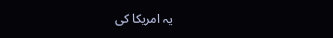یہ امریکا کی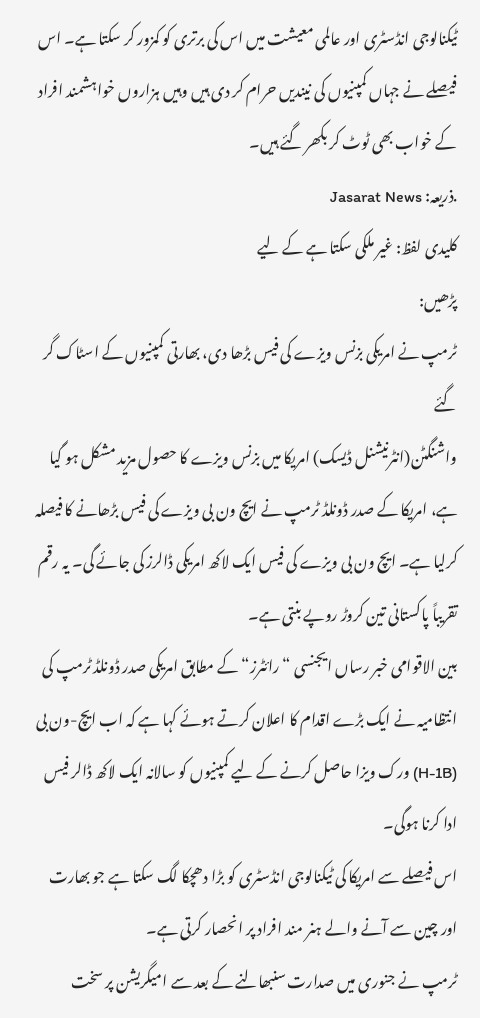ٹیکنالوجی انڈسٹری اور عالمی معیشت میں اس کی برتری کو کمزور کر سکتا ہے۔ اس فیصلے نے جہاں کمپنیوں کی نیندیں حرام کر دی ہیں وہیں ہزاروں خواہشمند افراد کے خواب بھی ٹوٹ کر بکھر گئے ہیں۔
.ذریعہ: Jasarat News
کلیدی لفظ: غیر ملکی سکتا ہے کے لیے
پڑھیں:
ٹرمپ نے امریکی بزنس ویزے کی فیس بڑھا دی، بھارتی کمپنیوں کے اسٹاک گر گئے
واشنگٹن(انٹرنیشنل ڈیسک) امریکا میں بزنس ویزے کا حصول مزید مشکل ہو گیا ہے، امریکا کے صدر ڈونلڈ ٹرمپ نے ایچ ون بی ویزے کی فیس بڑھانے کا فیصلہ کرلیا ہے۔ ایچ ون بی ویزے کی فیس ایک لاکھ امریکی ڈالرز کی جائے گی۔ یہ رقم تقریباً پاکستانی تین کروڑ روپے بنتی ہے۔
بین الاقوامی خبر رساں ایجنسی “رائٹرز“ کے مطابق امریکی صدر ڈونلڈ ٹرمپ کی انتظامیہ نے ایک بڑے اقدام کا اعلان کرتے ہوئے کہا ہے کہ اب ایچ-ون بی (H-1B) ورک ویزا حاصل کرنے کے لیے کمپنیوں کو سالانہ ایک لاکھ ڈالر فیس ادا کرنا ہوگی۔
اس فیصلے سے امریکا کی ٹیکنالوجی انڈسٹری کو بڑا دھچکا لگ سکتا ہے جو بھارت اور چین سے آنے والے ہنر مند افراد پر انحصار کرتی ہے۔
ٹرمپ نے جنوری میں صدارت سنبھالنے کے بعد سے امیگریشن پر سخت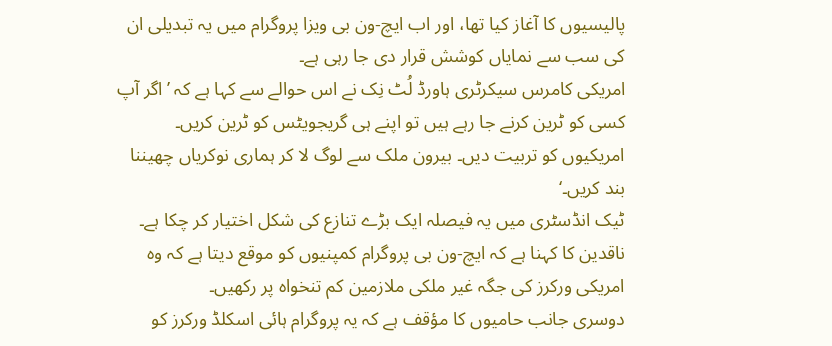پالیسیوں کا آغاز کیا تھا، اور اب ایچ-ون بی ویزا پروگرام میں یہ تبدیلی ان کی سب سے نمایاں کوشش قرار دی جا رہی ہے۔
امریکی کامرس سیکرٹری ہاورڈ لُٹ نِک نے اس حوالے سے کہا ہے کہ ’اگر آپ کسی کو ٹرین کرنے جا رہے ہیں تو اپنے ہی گریجویٹس کو ٹرین کریں۔ امریکیوں کو تربیت دیں۔ بیرون ملک سے لوگ لا کر ہماری نوکریاں چھیننا بند کریں۔‘
ٹیک انڈسٹری میں یہ فیصلہ ایک بڑے تنازع کی شکل اختیار کر چکا ہے۔ ناقدین کا کہنا ہے کہ ایچ-ون بی پروگرام کمپنیوں کو موقع دیتا ہے کہ وہ امریکی ورکرز کی جگہ غیر ملکی ملازمین کم تنخواہ پر رکھیں۔
دوسری جانب حامیوں کا مؤقف ہے کہ یہ پروگرام ہائی اسکلڈ ورکرز کو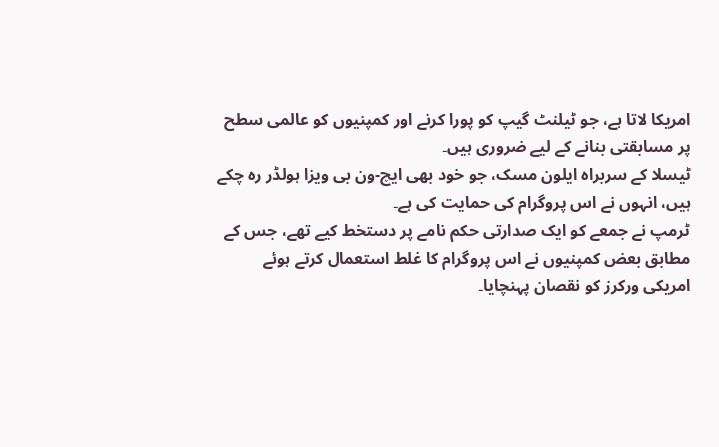امریکا لاتا ہے، جو ٹیلنٹ گیپ کو پورا کرنے اور کمپنیوں کو عالمی سطح پر مسابقتی بنانے کے لیے ضروری ہیں۔
ٹیسلا کے سربراہ ایلون مسک، جو خود بھی ایچ-ون بی ویزا ہولڈر رہ چکے ہیں، انہوں نے اس پروگرام کی حمایت کی ہے۔
ٹرمپ نے جمعے کو ایک صدارتی حکم نامے پر دستخط کیے تھے، جس کے مطابق بعض کمپنیوں نے اس پروگرام کا غلط استعمال کرتے ہوئے امریکی ورکرز کو نقصان پہنچایا۔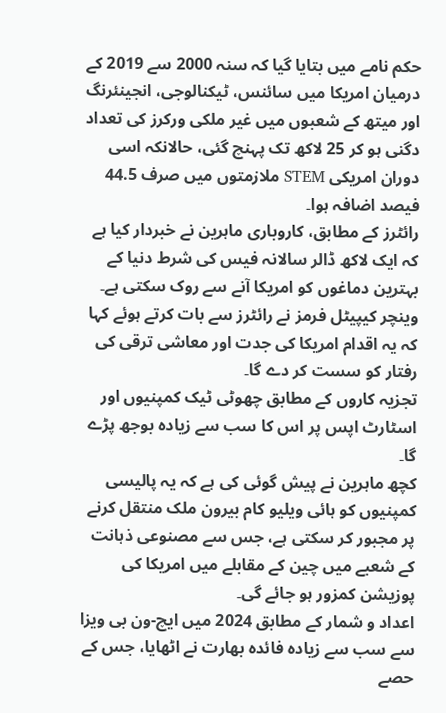حکم نامے میں بتایا گیا کہ سنہ 2000 سے 2019 کے درمیان امریکا میں سائنس، ٹیکنالوجی، انجینئرنگ اور میتھ کے شعبوں میں غیر ملکی ورکرز کی تعداد دگنی ہو کر 25 لاکھ تک پہنچ گئی، حالانکہ اسی دوران امریکی STEM ملازمتوں میں صرف 44.5 فیصد اضافہ ہوا۔
رائٹرز کے مطابق، کاروباری ماہرین نے خبردار کیا ہے کہ ایک لاکھ ڈالر سالانہ فیس کی شرط دنیا کے بہترین دماغوں کو امریکا آنے سے روک سکتی ہے۔
وینچر کیپیٹل فرمز نے رائٹرز سے بات کرتے ہوئے کہا کہ یہ اقدام امریکا کی جدت اور معاشی ترقی کی رفتار کو سست کر دے گا۔
تجزیہ کاروں کے مطابق چھوٹی ٹیک کمپنیوں اور اسٹارٹ اپس پر اس کا سب سے زیادہ بوجھ پڑے گا۔
کچھ ماہرین نے پیش گوئی کی ہے کہ یہ پالیسی کمپنیوں کو ہائی ویلیو کام بیرون ملک منتقل کرنے پر مجبور کر سکتی ہے، جس سے مصنوعی ذہانت کے شعبے میں چین کے مقابلے میں امریکا کی پوزیشن کمزور ہو جائے گی۔
اعداد و شمار کے مطابق 2024 میں ایچ-ون بی ویزا سے سب سے زیادہ فائدہ بھارت نے اٹھایا، جس کے حصے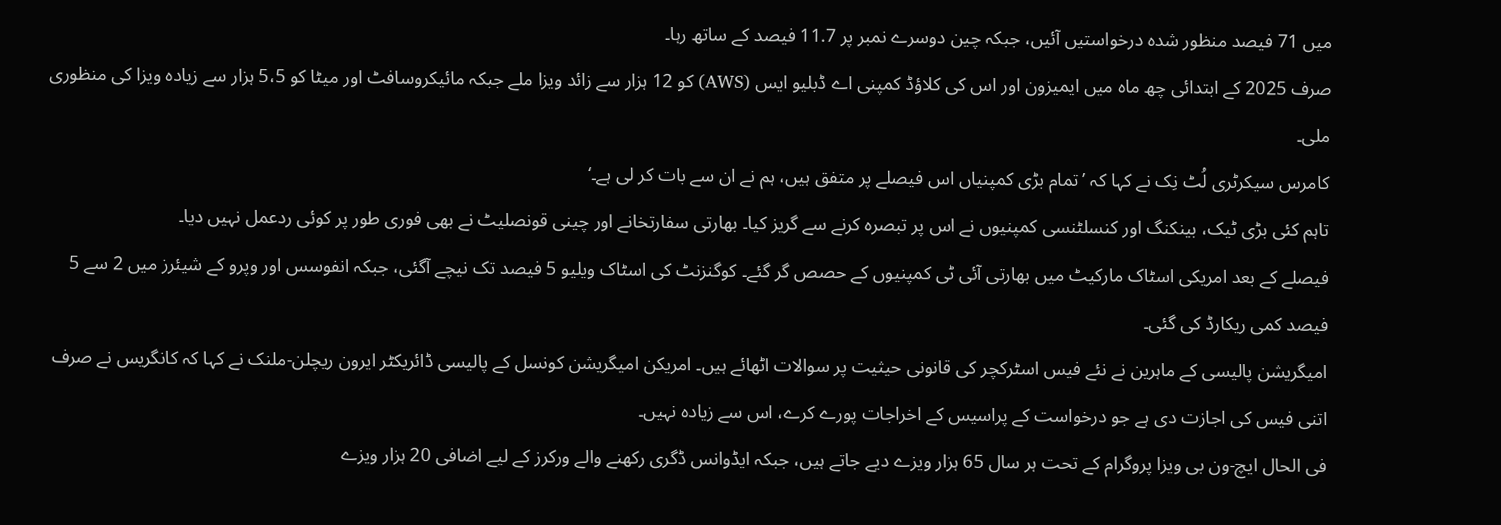میں 71 فیصد منظور شدہ درخواستیں آئیں، جبکہ چین دوسرے نمبر پر 11.7 فیصد کے ساتھ رہا۔
صرف 2025 کے ابتدائی چھ ماہ میں ایمیزون اور اس کی کلاؤڈ کمپنی اے ڈبلیو ایس (AWS) کو 12 ہزار سے زائد ویزا ملے جبکہ مائیکروسافٹ اور میٹا کو 5،5 ہزار سے زیادہ ویزا کی منظوری ملی۔
کامرس سیکرٹری لُٹ نِک نے کہا کہ ’تمام بڑی کمپنیاں اس فیصلے پر متفق ہیں، ہم نے ان سے بات کر لی ہے۔‘
تاہم کئی بڑی ٹیک، بینکنگ اور کنسلٹنسی کمپنیوں نے اس پر تبصرہ کرنے سے گریز کیا۔ بھارتی سفارتخانے اور چینی قونصلیٹ نے بھی فوری طور پر کوئی ردعمل نہیں دیا۔
فیصلے کے بعد امریکی اسٹاک مارکیٹ میں بھارتی آئی ٹی کمپنیوں کے حصص گر گئے۔ کوگنزنٹ کی اسٹاک ویلیو 5 فیصد تک نیچے آگئی، جبکہ انفوسس اور وپرو کے شیئرز میں 2 سے 5 فیصد کمی ریکارڈ کی گئی۔
امیگریشن پالیسی کے ماہرین نے نئے فیس اسٹرکچر کی قانونی حیثیت پر سوالات اٹھائے ہیں۔ امریکن امیگریشن کونسل کے پالیسی ڈائریکٹر ایرون ریچلن-ملنک نے کہا کہ کانگریس نے صرف اتنی فیس کی اجازت دی ہے جو درخواست کے پراسیس کے اخراجات پورے کرے، اس سے زیادہ نہیں۔
فی الحال ایچ-ون بی ویزا پروگرام کے تحت ہر سال 65 ہزار ویزے دیے جاتے ہیں، جبکہ ایڈوانس ڈگری رکھنے والے ورکرز کے لیے اضافی 20 ہزار ویزے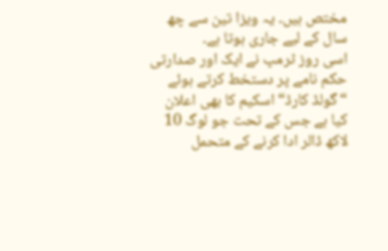مختص ہیں۔ یہ ویزا تین سے چھ سال کے لیے جاری ہوتا ہے۔
اسی روز ٹرمپ نے ایک اور صدارتی حکم نامے پر دستخط کرتے ہوئے “گولڈ کارڈ“ اسکیم کا بھی اعلان کیا ہے جس کے تحت جو لوگ 10 لاکھ ڈالر ادا کرنے کے متحمل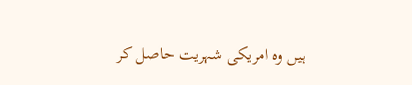ہیں وہ امریکی شہریت حاصل کر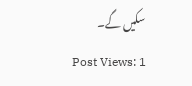سکیں گے۔
Post Views: 1